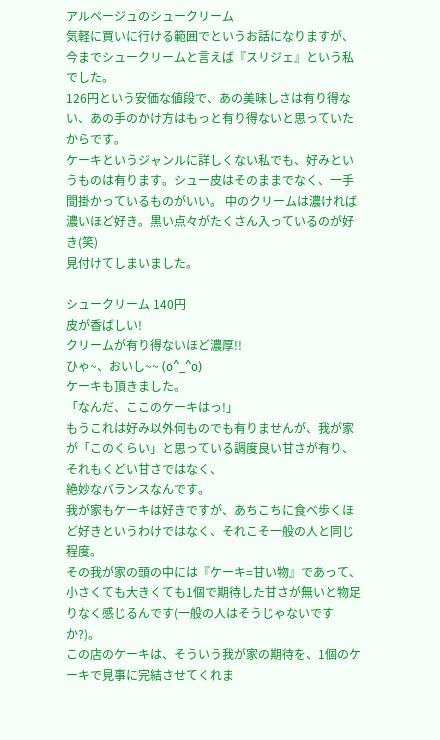アルページュのシュークリーム
気軽に買いに行ける範囲でというお話になりますが、今までシュークリームと言えば『スリジェ』という私でした。
126円という安価な値段で、あの美味しさは有り得ない、あの手のかけ方はもっと有り得ないと思っていたからです。
ケーキというジャンルに詳しくない私でも、好みというものは有ります。シュー皮はそのままでなく、一手間掛かっているものがいい。 中のクリームは濃ければ濃いほど好き。黒い点々がたくさん入っているのが好き(笑)
見付けてしまいました。

シュークリーム 140円
皮が香ばしい!
クリームが有り得ないほど濃厚!!
ひゃ~、おいし~~ (o^_^o)
ケーキも頂きました。
「なんだ、ここのケーキはっ!」
もうこれは好み以外何ものでも有りませんが、我が家が「このくらい」と思っている調度良い甘さが有り、それもくどい甘さではなく、
絶妙なバランスなんです。
我が家もケーキは好きですが、あちこちに食べ歩くほど好きというわけではなく、それこそ一般の人と同じ程度。
その我が家の頭の中には『ケーキ=甘い物』であって、
小さくても大きくても1個で期待した甘さが無いと物足りなく感じるんです(一般の人はそうじゃないですか?)。
この店のケーキは、そういう我が家の期待を、1個のケーキで見事に完結させてくれま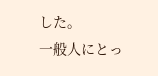した。
一般人にとっ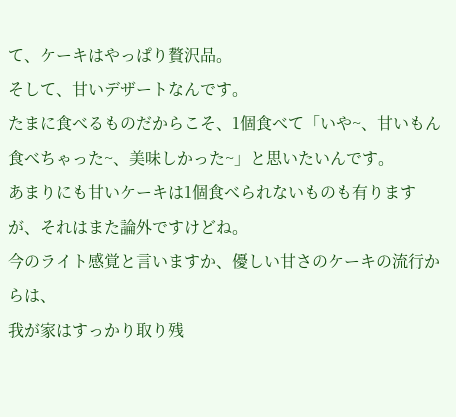て、ケーキはやっぱり贅沢品。
そして、甘いデザートなんです。
たまに食べるものだからこそ、1個食べて「いや~、甘いもん食べちゃった~、美味しかった~」と思いたいんです。
あまりにも甘いケーキは1個食べられないものも有りますが、それはまた論外ですけどね。
今のライト感覚と言いますか、優しい甘さのケーキの流行からは、
我が家はすっかり取り残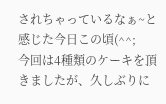されちゃっているなぁ~と感じた今日この頃(^^;
今回は4種類のケーキを頂きましたが、久しぶりに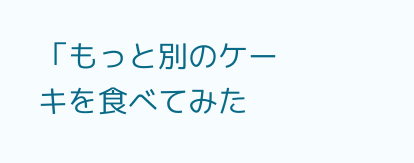「もっと別のケーキを食べてみた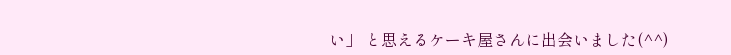い」 と思えるケーキ屋さんに出会いました(^^)